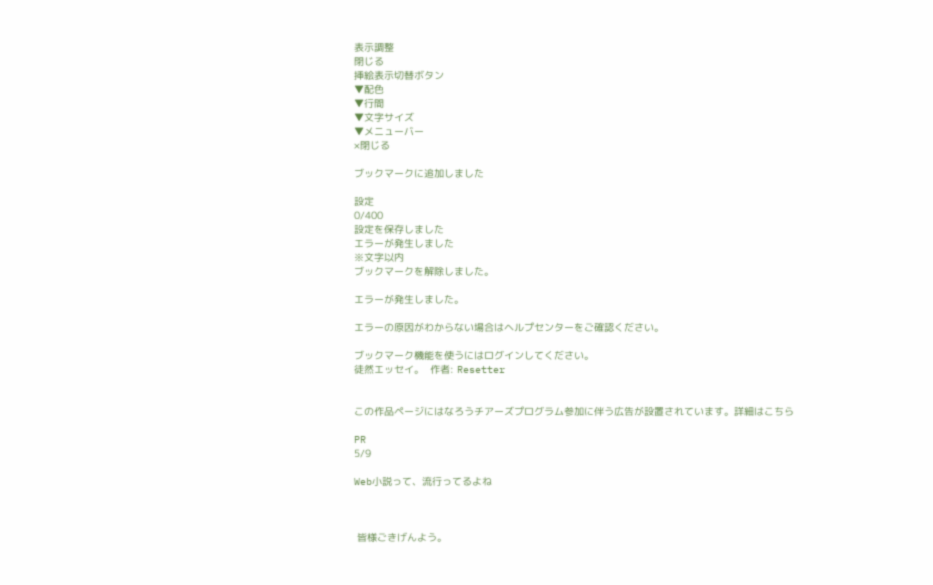表示調整
閉じる
挿絵表示切替ボタン
▼配色
▼行間
▼文字サイズ
▼メニューバー
×閉じる

ブックマークに追加しました

設定
0/400
設定を保存しました
エラーが発生しました
※文字以内
ブックマークを解除しました。

エラーが発生しました。

エラーの原因がわからない場合はヘルプセンターをご確認ください。

ブックマーク機能を使うにはログインしてください。
徒然エッセイ。  作者: Resetter


この作品ページにはなろうチアーズプログラム参加に伴う広告が設置されています。詳細はこちら

PR
5/9

Web小説って、流行ってるよね



 皆様ごきげんよう。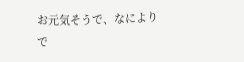お元気そうで、なによりで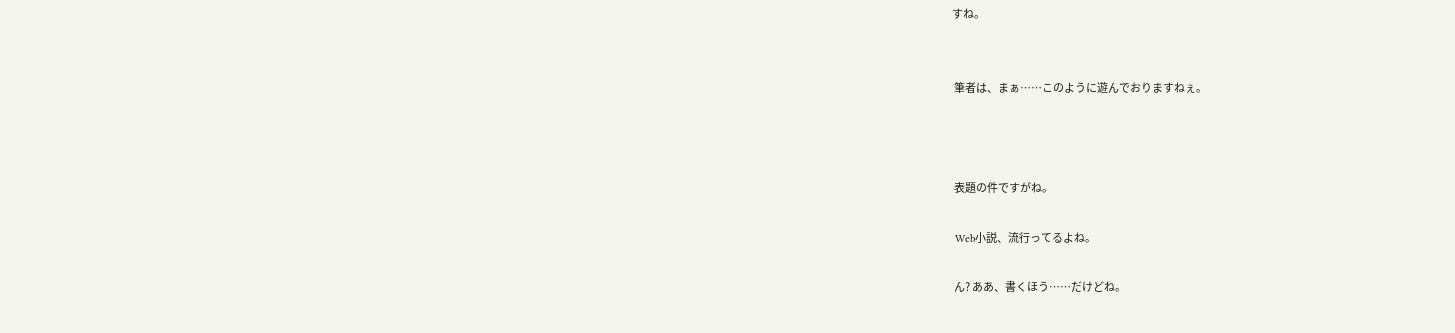すね。


 筆者は、まぁ……このように遊んでおりますねぇ。



 表題の件ですがね。

 Web小説、流行ってるよね。

 ん? ああ、書くほう……だけどね。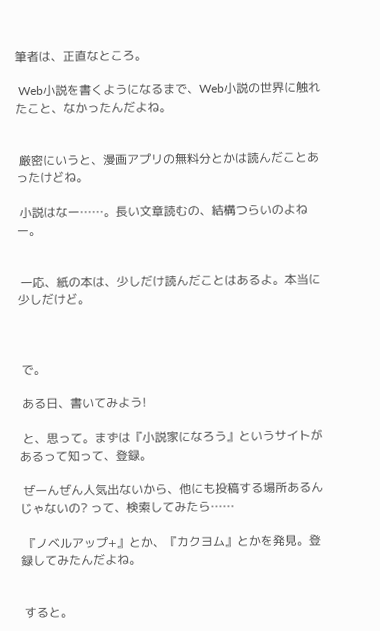筆者は、正直なところ。

 Web小説を書くようになるまで、Web小説の世界に触れたこと、なかったんだよね。


 厳密にいうと、漫画アプリの無料分とかは読んだことあったけどね。

 小説はなー……。長い文章読むの、結構つらいのよねー。


 一応、紙の本は、少しだけ読んだことはあるよ。本当に少しだけど。



 で。

 ある日、書いてみよう!

 と、思って。まずは『小説家になろう』というサイトがあるって知って、登録。

 ぜーんぜん人気出ないから、他にも投稿する場所あるんじゃないの? って、検索してみたら……

 『ノベルアップ+』とか、『カクヨム』とかを発見。登録してみたんだよね。


 すると。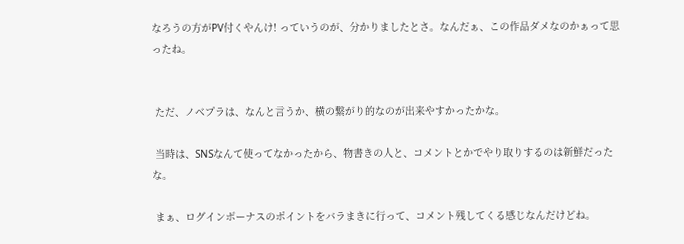なろうの方がPV付くやんけ! っていうのが、分かりましたとさ。なんだぁ、この作品ダメなのかぁって思ったね。


 ただ、ノベプラは、なんと言うか、横の繋がり的なのが出来やすかったかな。

 当時は、SNSなんて使ってなかったから、物書きの人と、コメントとかでやり取りするのは新鮮だったな。

 まぁ、ログインボーナスのポイントをバラまきに行って、コメント残してくる感じなんだけどね。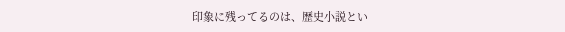印象に残ってるのは、歴史小説とい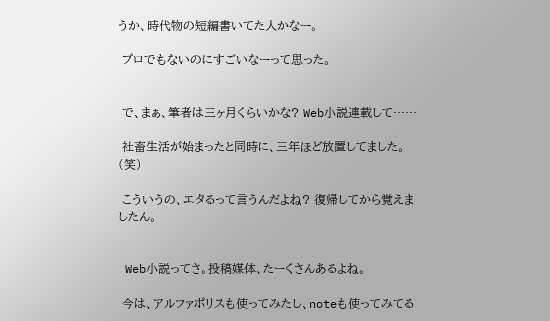うか、時代物の短編書いてた人かなー。

 プロでもないのにすごいなーって思った。


 で、まぁ、筆者は三ヶ月くらいかな? Web小説連載して……

 社畜生活が始まったと同時に、三年ほど放置してました。(笑)

 こういうの、エタるって言うんだよね? 復帰してから覚えましたん。


 Web小説ってさ。投稿媒体、たーくさんあるよね。

 今は、アルファポリスも使ってみたし、noteも使ってみてる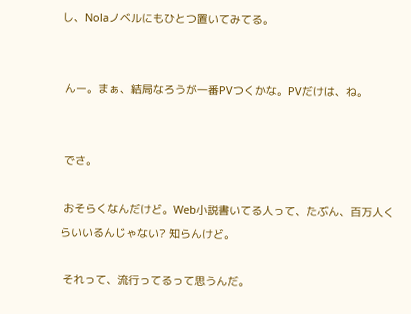し、Nolaノベルにもひとつ置いてみてる。


 んー。まぁ、結局なろうが一番PVつくかな。PVだけは、ね。


 でさ。

 おそらくなんだけど。Web小説書いてる人って、たぶん、百万人くらいいるんじゃない? 知らんけど。

 それって、流行ってるって思うんだ。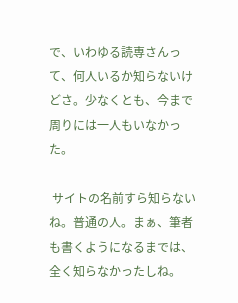で、いわゆる読専さんって、何人いるか知らないけどさ。少なくとも、今まで周りには一人もいなかった。

 サイトの名前すら知らないね。普通の人。まぁ、筆者も書くようになるまでは、全く知らなかったしね。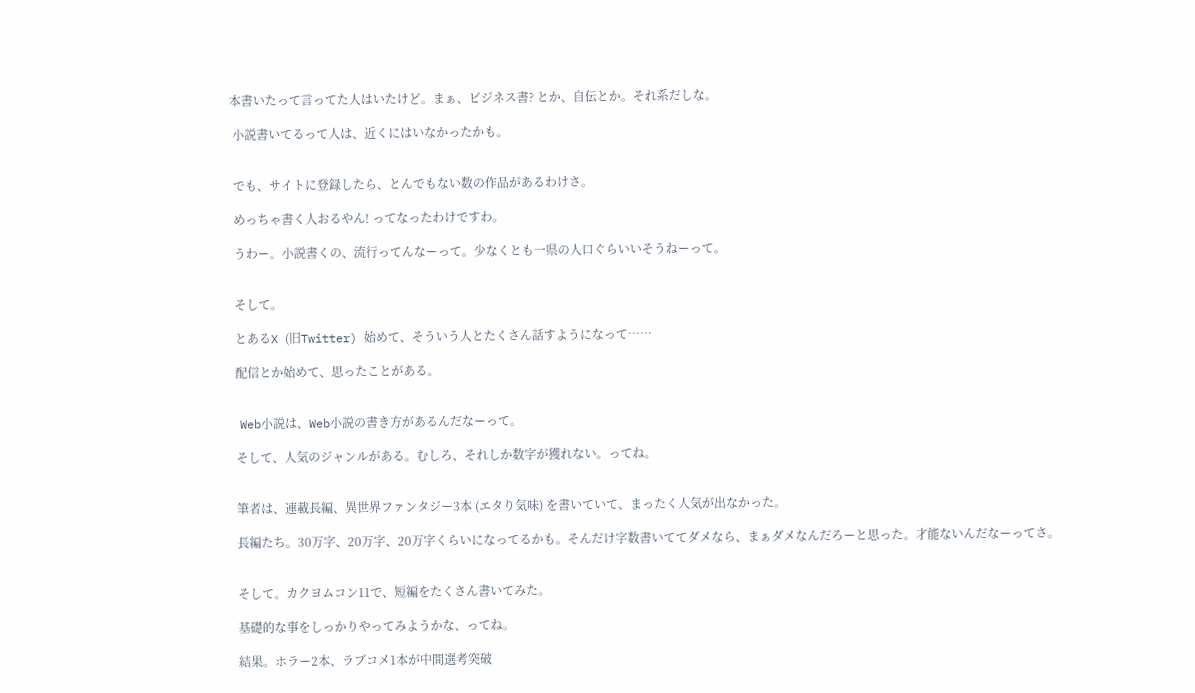本書いたって言ってた人はいたけど。まぁ、ビジネス書? とか、自伝とか。それ系だしな。

 小説書いてるって人は、近くにはいなかったかも。


 でも、サイトに登録したら、とんでもない数の作品があるわけさ。

 めっちゃ書く人おるやん! ってなったわけですわ。

 うわー。小説書くの、流行ってんなーって。少なくとも一県の人口ぐらいいそうねーって。


 そして。

 とあるX (旧Twitter) 始めて、そういう人とたくさん話すようになって……

 配信とか始めて、思ったことがある。


 Web小説は、Web小説の書き方があるんだなーって。

 そして、人気のジャンルがある。むしろ、それしか数字が獲れない。ってね。


 筆者は、連載長編、異世界ファンタジー3本 (エタり気味) を書いていて、まったく人気が出なかった。

 長編たち。30万字、20万字、20万字くらいになってるかも。そんだけ字数書いててダメなら、まぁダメなんだろーと思った。才能ないんだなーってさ。


 そして。カクヨムコン11で、短編をたくさん書いてみた。

 基礎的な事をしっかりやってみようかな、ってね。

 結果。ホラー2本、ラブコメ1本が中間選考突破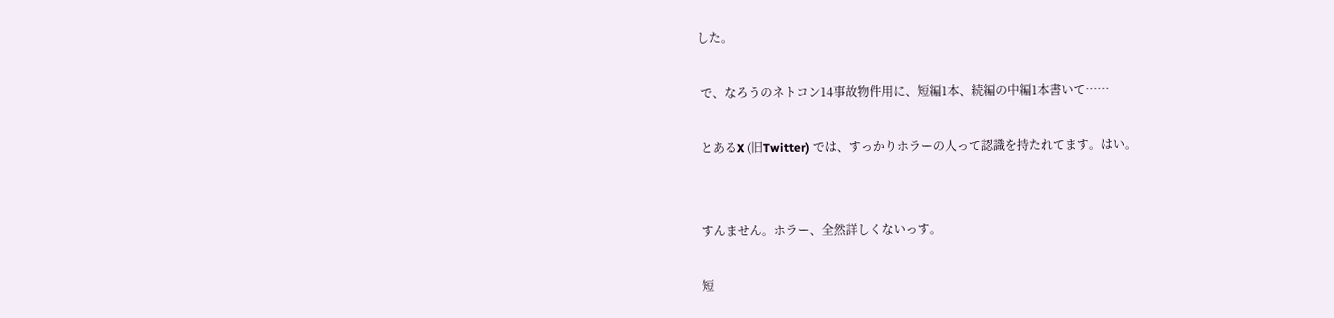した。

 で、なろうのネトコン14事故物件用に、短編1本、続編の中編1本書いて……

 とあるX (旧Twitter) では、すっかりホラーの人って認識を持たれてます。はい。


 すんません。ホラー、全然詳しくないっす。

 短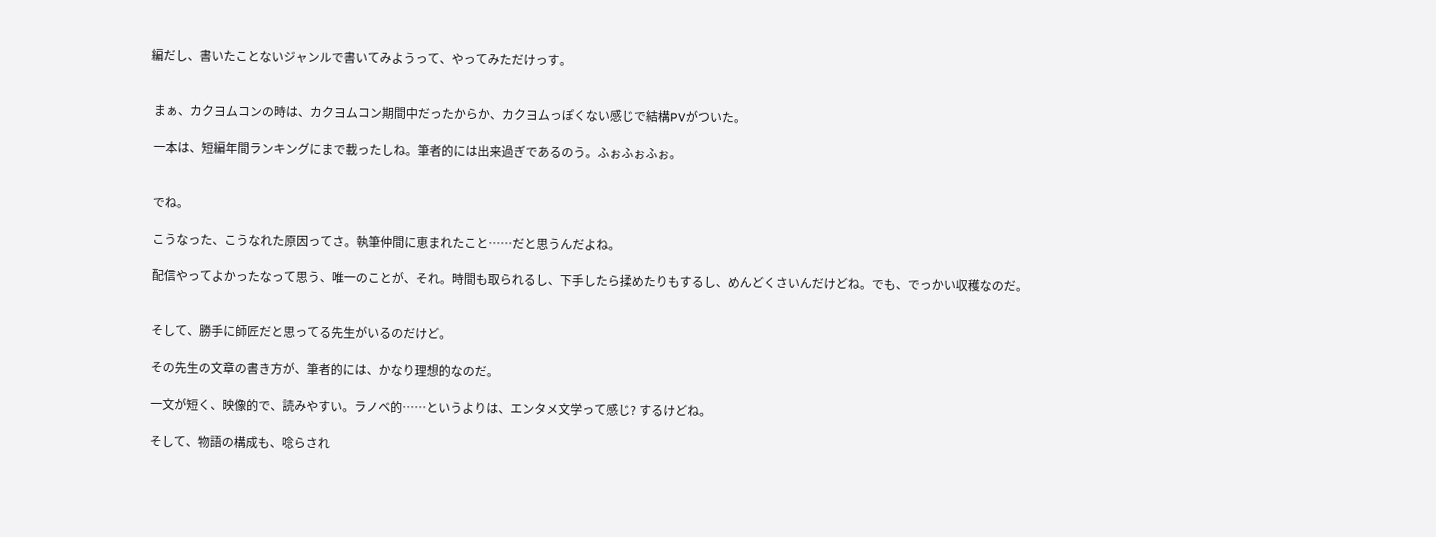編だし、書いたことないジャンルで書いてみようって、やってみただけっす。


 まぁ、カクヨムコンの時は、カクヨムコン期間中だったからか、カクヨムっぽくない感じで結構PVがついた。

 一本は、短編年間ランキングにまで載ったしね。筆者的には出来過ぎであるのう。ふぉふぉふぉ。


 でね。

 こうなった、こうなれた原因ってさ。執筆仲間に恵まれたこと……だと思うんだよね。

 配信やってよかったなって思う、唯一のことが、それ。時間も取られるし、下手したら揉めたりもするし、めんどくさいんだけどね。でも、でっかい収穫なのだ。


 そして、勝手に師匠だと思ってる先生がいるのだけど。

 その先生の文章の書き方が、筆者的には、かなり理想的なのだ。

 一文が短く、映像的で、読みやすい。ラノベ的……というよりは、エンタメ文学って感じ? するけどね。

 そして、物語の構成も、唸らされ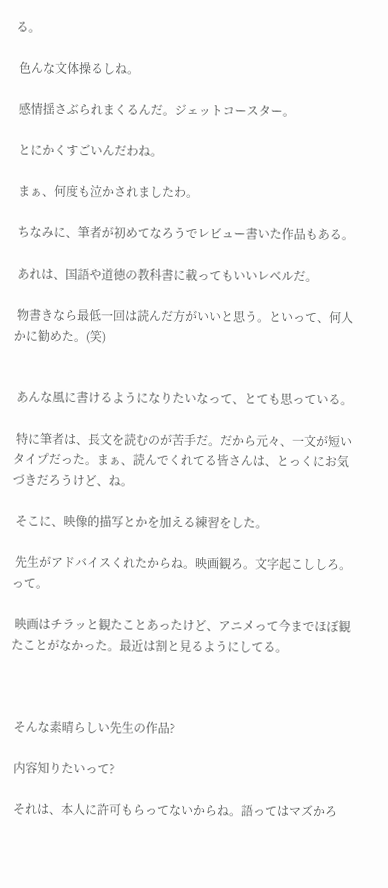る。

 色んな文体操るしね。

 感情揺さぶられまくるんだ。ジェットコースター。

 とにかくすごいんだわね。

 まぁ、何度も泣かされましたわ。

 ちなみに、筆者が初めてなろうでレビュー書いた作品もある。

 あれは、国語や道徳の教科書に載ってもいいレベルだ。

 物書きなら最低一回は読んだ方がいいと思う。といって、何人かに勧めた。(笑)


 あんな風に書けるようになりたいなって、とても思っている。

 特に筆者は、長文を読むのが苦手だ。だから元々、一文が短いタイプだった。まぁ、読んでくれてる皆さんは、とっくにお気づきだろうけど、ね。

 そこに、映像的描写とかを加える練習をした。

 先生がアドバイスくれたからね。映画観ろ。文字起こししろ。って。

 映画はチラッと観たことあったけど、アニメって今までほぼ観たことがなかった。最近は割と見るようにしてる。



 そんな素晴らしい先生の作品?

 内容知りたいって?

 それは、本人に許可もらってないからね。語ってはマズかろ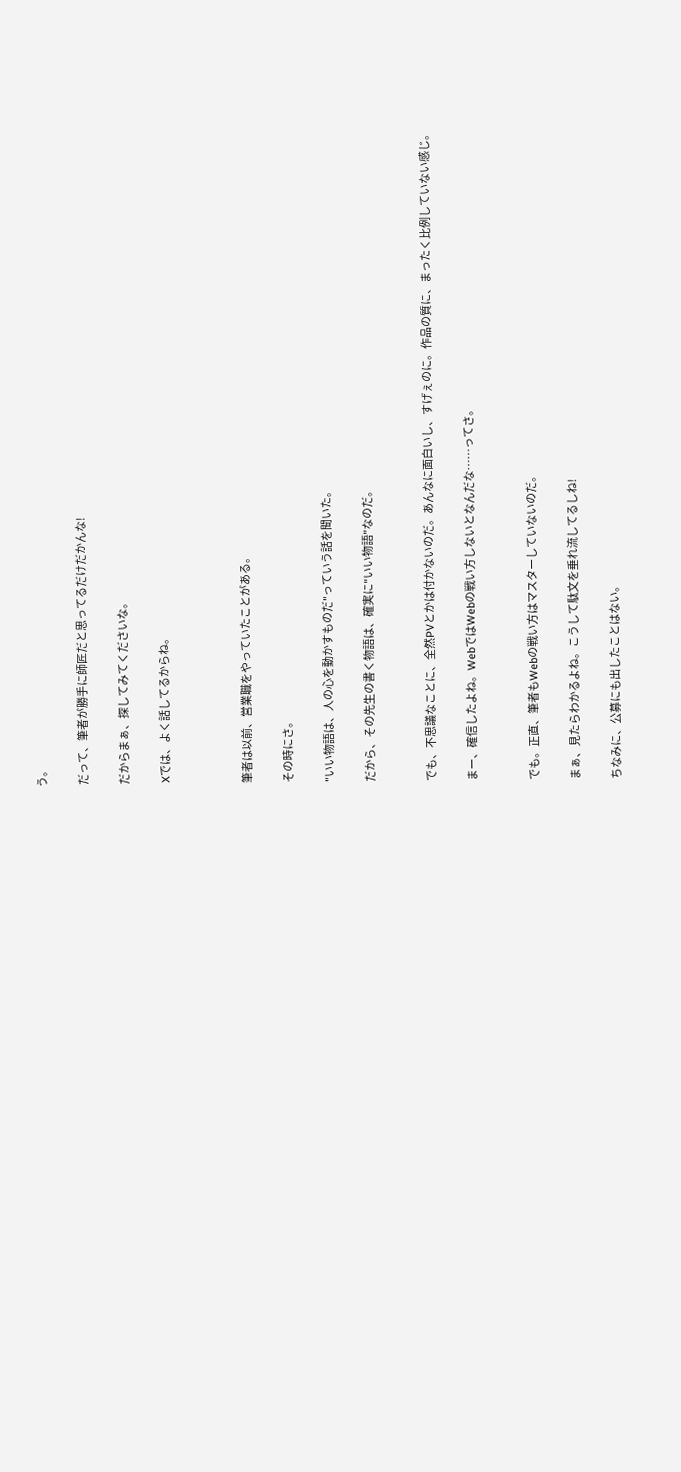う。

 だって、筆者が勝手に師匠だと思ってるだけだかんな!

 だからまぁ、探してみてくださいな。

 Xでは、よく話してるからね。



 筆者は以前、営業職をやっていたことがある。

 その時にさ。

 "いい物語は、人の心を動かすものだ"っていう話を聞いた。

 だから、その先生の書く物語は、確実に"いい物語"なのだ。


 でも、不思議なことに、全然PVとかは付かないのだ。あんなに面白いし、すげぇのに。作品の質に、まったく比例していない感じ。

 まー、確信したよね。WebではWebの戦い方しないとなんだな……ってさ。


 でも。正直、筆者もWebの戦い方はマスターしていないのだ。

 まぁ、見たらわかるよね。こうして駄文を垂れ流してるしね!

 ちなみに、公募にも出したことはない。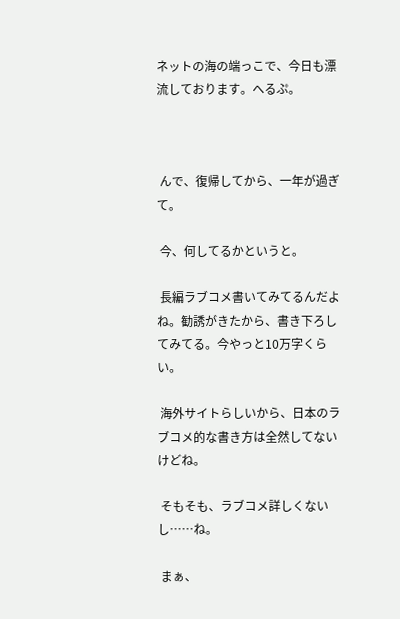ネットの海の端っこで、今日も漂流しております。へるぷ。



 んで、復帰してから、一年が過ぎて。

 今、何してるかというと。

 長編ラブコメ書いてみてるんだよね。勧誘がきたから、書き下ろしてみてる。今やっと10万字くらい。

 海外サイトらしいから、日本のラブコメ的な書き方は全然してないけどね。

 そもそも、ラブコメ詳しくないし……ね。

 まぁ、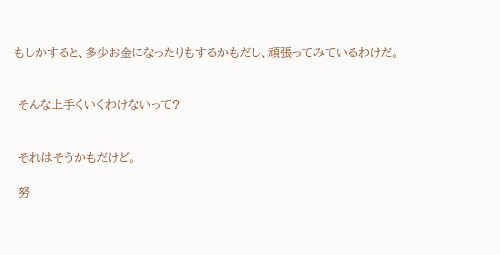もしかすると、多少お金になったりもするかもだし、頑張ってみているわけだ。


 そんな上手くいくわけないって?


 それはそうかもだけど。

 努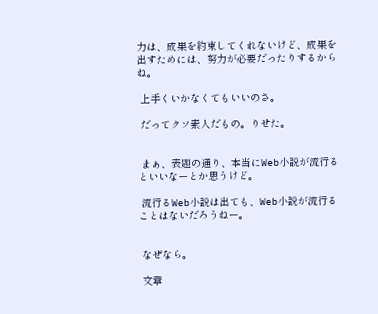力は、成果を約束してくれないけど、成果を出すためには、努力が必要だったりするからね。

 上手くいかなくてもいいのさ。

 だってクソ素人だもの。りせた。


 まぁ、表題の通り、本当にWeb小説が流行るといいなーとか思うけど。

 流行るWeb小説は出ても、Web小説が流行ることはないだろうねー。


 なぜなら。

 文章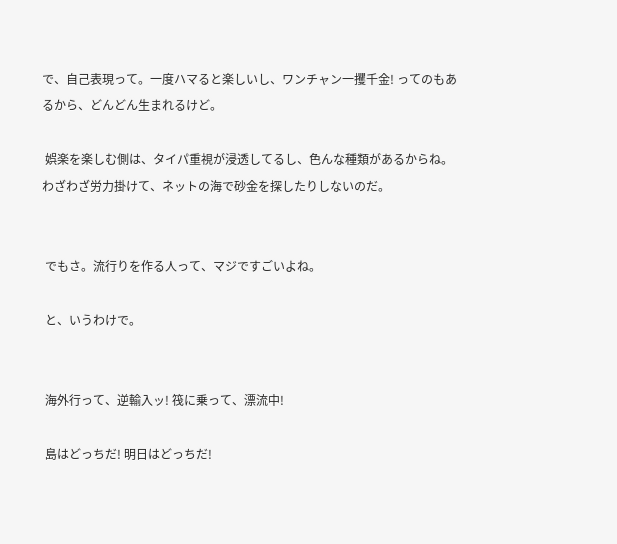で、自己表現って。一度ハマると楽しいし、ワンチャン一攫千金! ってのもあるから、どんどん生まれるけど。

 娯楽を楽しむ側は、タイパ重視が浸透してるし、色んな種類があるからね。わざわざ労力掛けて、ネットの海で砂金を探したりしないのだ。


 でもさ。流行りを作る人って、マジですごいよね。

 と、いうわけで。


 海外行って、逆輸入ッ! 筏に乗って、漂流中!

 島はどっちだ! 明日はどっちだ!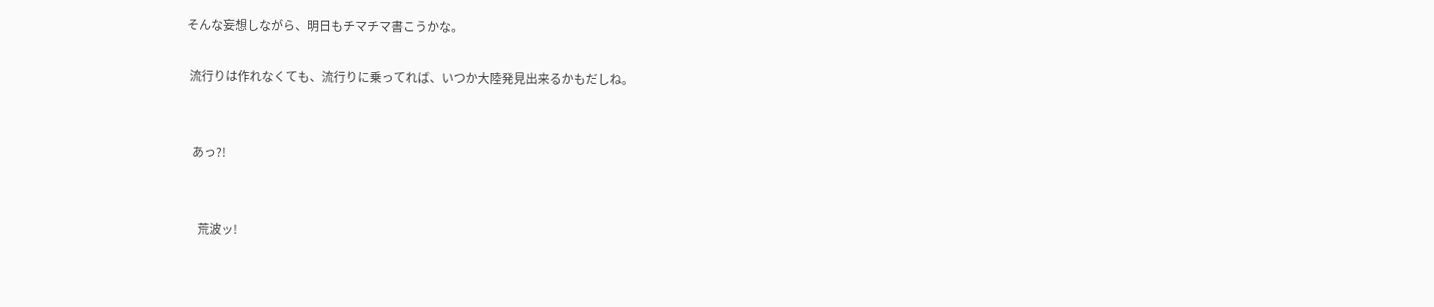そんな妄想しながら、明日もチマチマ書こうかな。

 流行りは作れなくても、流行りに乗ってれば、いつか大陸発見出来るかもだしね。


  あっ?!


    荒波ッ!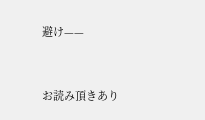避け——


お読み頂きあり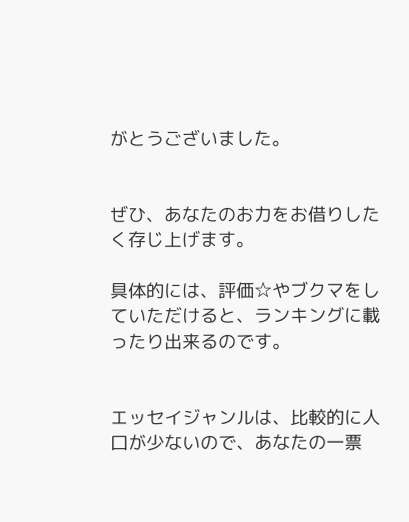がとうございました。


ぜひ、あなたのお力をお借りしたく存じ上げます。

具体的には、評価☆やブクマをしていただけると、ランキングに載ったり出来るのです。


エッセイジャンルは、比較的に人口が少ないので、あなたの一票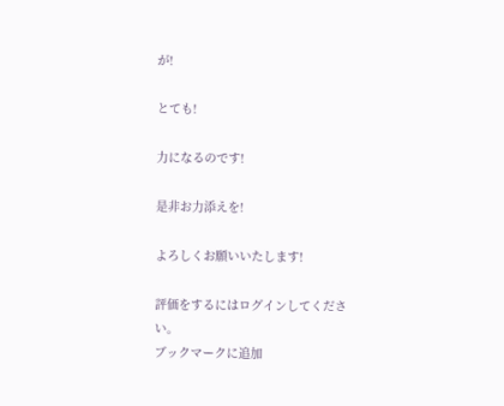が!

とても!

力になるのです!

是非お力添えを!

よろしくお願いいたします!

評価をするにはログインしてください。
ブックマークに追加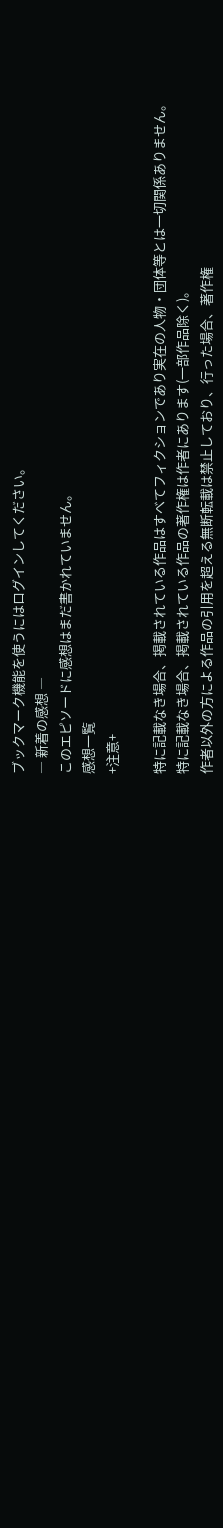ブックマーク機能を使うにはログインしてください。
― 新着の感想 ―
このエピソードに感想はまだ書かれていません。
感想一覧
+注意+

特に記載なき場合、掲載されている作品はすべてフィクションであり実在の人物・団体等とは一切関係ありません。
特に記載なき場合、掲載されている作品の著作権は作者にあります(一部作品除く)。
作者以外の方による作品の引用を超える無断転載は禁止しており、行った場合、著作権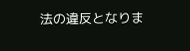法の違反となりま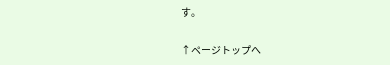す。

↑ページトップへ